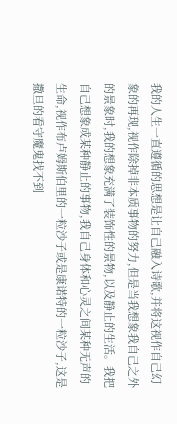我的人生一直遵循的思想是让自己融入诗歌,并将这视作自己幻象的再现,视作除掉非本质事物的努力,但是当我想象我自己之外的景象时,我的想象充满了装饰性的景物,以及静止的生活。我把自己想象成某种静止的事物,我自己身体和心灵之间某种无声的生命,视作布卢姆斯伯里的一粒沙子或是康诺特的一粒沙子,这是撒旦的看守魔鬼找不到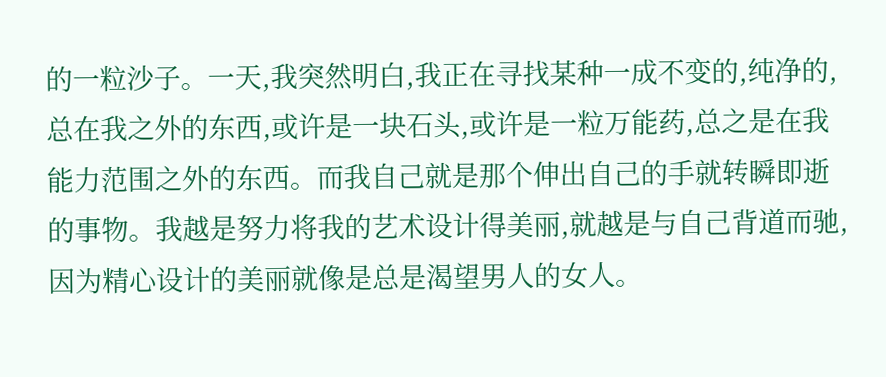的一粒沙子。一天,我突然明白,我正在寻找某种一成不变的,纯净的,总在我之外的东西,或许是一块石头,或许是一粒万能药,总之是在我能力范围之外的东西。而我自己就是那个伸出自己的手就转瞬即逝的事物。我越是努力将我的艺术设计得美丽,就越是与自己背道而驰,因为精心设计的美丽就像是总是渴望男人的女人。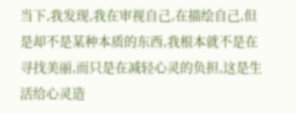当下,我发现,我在审视自己,在描绘自己,但是却不是某种本质的东西,我根本就不是在寻找美丽,而只是在减轻心灵的负担,这是生活给心灵造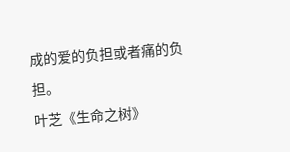成的爱的负担或者痛的负担。
叶芝《生命之树》